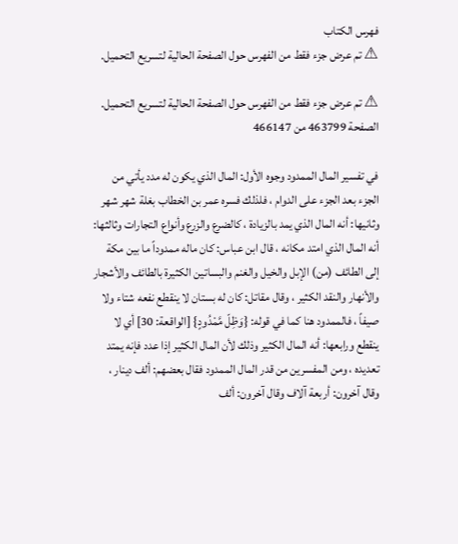فهرس الكتاب
⚠ تم عرض جزء فقط من الفهرس حول الصفحة الحالية لتسريع التحميل.

⚠ تم عرض جزء فقط من الفهرس حول الصفحة الحالية لتسريع التحميل.
الصفحة 463799 من 466147

في تفسير المال الممدود وجوه الأول: المال الذي يكون له مدد يأتي من الجزء بعد الجزء على الدوام ، فلذلك فسره عمر بن الخطاب بغلة شهر شهر وثانيها: أنه المال الذي يمد بالزيادة ، كالضرع والزرع وأنواع التجارات وثالثها: أنه المال الذي امتد مكانه ، قال ابن عباس: كان ماله ممدوداً ما بين مكة إلى الطائف (من) الإبل والخيل والغنم والبساتين الكثيرة بالطائف والأشجار والأنهار والنقد الكثير ، وقال مقاتل: كان له بستان لا ينقطع نفعه شتاء ولا صيفاً ، فالممدود هنا كما في قوله: {وَظِلّ مَّمْدُودٍ} [الواقعة: 30] أي لا ينقطع ورابعها: أنه المال الكثير وذلك لأن المال الكثير إذا عدد فإنه يمتد تعديده ، ومن المفسرين من قدر المال الممدود فقال بعضهم: ألف دينار ، وقال آخرون: أربعة آلاف وقال آخرون: ألف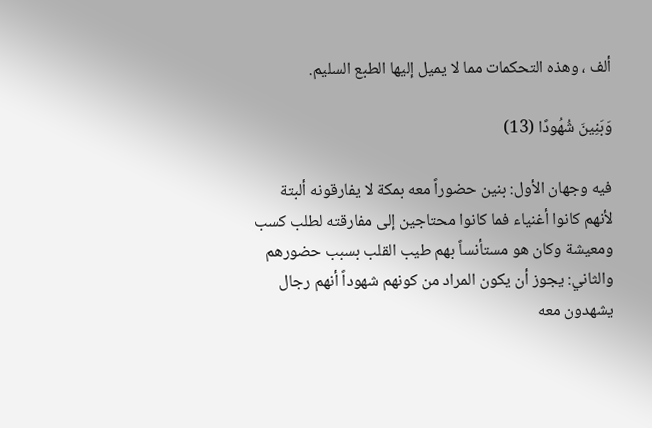ألف ، وهذه التحكمات مما لا يميل إليها الطبع السليم.

وَبَنِينَ شُهُودًا (13)

فيه وجهان الأول: بنين حضوراً معه بمكة لا يفارقونه ألبتة لأنهم كانوا أغنياء فما كانوا محتاجين إلى مفارقته لطلب كسب ومعيشة وكان هو مستأنساً بهم طيب القلب بسبب حضورهم والثاني: يجوز أن يكون المراد من كونهم شهوداً أنهم رجال يشهدون معه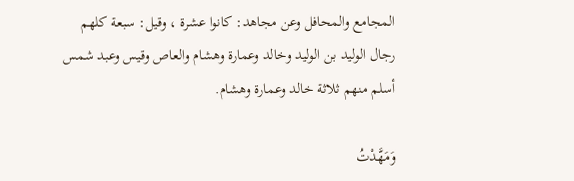المجامع والمحافل وعن مجاهد: كانوا عشرة ، وقيل: سبعة كلهم رجال الوليد بن الوليد وخالد وعمارة وهشام والعاص وقيس وعبد شمس أسلم منهم ثلاثة خالد وعمارة وهشام.

وَمَهَّدْتُ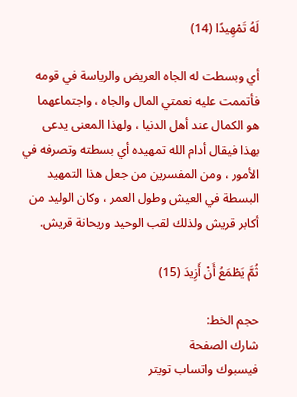لَهُ تَمْهِيدًا (14)

أي وبسطت له الجاه العريض والرياسة في قومه فأتممت عليه نعمتي المال والجاه ، واجتماعهما هو الكمال عند أهل الدنيا ، ولهذا المعنى يدعى بهذا فيقال أدام الله تمهيده أي بسطته وتصرفه في الأمور ، ومن المفسرين من جعل هذا التمهيد البسطة في العيش وطول العمر ، وكان الوليد من أكابر قريش ولذلك لقب الوحيد وريحانة قريش.

ثُمَّ يَطْمَعُ أَنْ أَزِيدَ (15)

حجم الخط:
شارك الصفحة
فيسبوك واتساب تويتر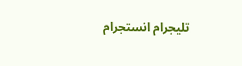تليجرام انستجرام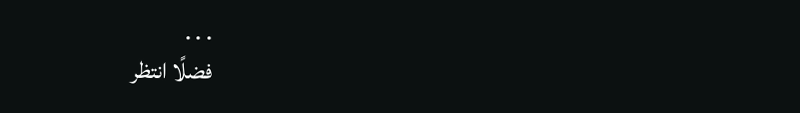. . .
فضلًا انتظر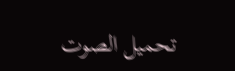تحميل الصوت